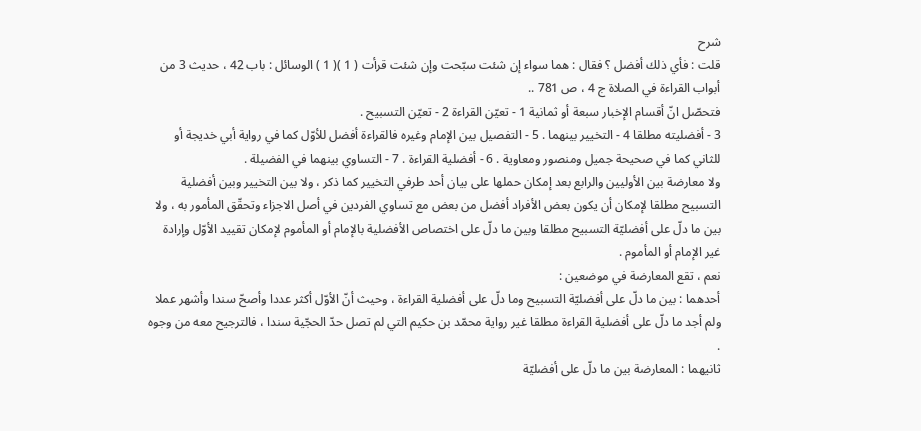شرح
قلت : فأي ذلك أفضل ؟ فقال : هما سواء إن شئت سبّحت وإن شئت قرأت ( 1 )( 1 ) الوسائل : باب 42 ، حديث 3 من أبواب القراءة في الصلاة ج 4 ، ص 781 ..
فتحصّل انّ أقسام الإخبار سبعة أو ثمانية 1 - تعيّن القراءة 2 - تعيّن التسبيح .
3 - أفضليته مطلقا 4 - التخيير بينهما . 5 - التفصيل بين الإمام وغيره فالقراءة أفضل للأوّل كما في رواية أبي خديجة أو للثاني كما في صحيحة جميل ومنصور ومعاوية . 6 - أفضلية القراءة . 7 - التساوي بينهما في الفضيلة .
ولا معارضة بين الأوليين والرابع بعد إمكان حملها على بيان أحد طرفي التخيير كما ذكر ، ولا بين التخيير وبين أفضلية التسبيح مطلقا لإمكان أن يكون بعض الأفراد أفضل من بعض مع تساوي الفردين في أصل الاجزاء وتحقّق المأمور به ، ولا بين ما دلّ على أفضليّة التسبيح مطلقا وبين ما دلّ على اختصاص الأفضلية بالإمام أو المأموم لإمكان تقييد الأوّل وإرادة غير الإمام أو المأموم .
نعم ، تقع المعارضة في موضعين :
أحدهما : بين ما دلّ على أفضليّة التسبيح وما دلّ على أفضلية القراءة ، وحيث أنّ الأوّل أكثر عددا وأصحّ سندا وأشهر عملا ولم أجد ما دلّ على أفضلية القراءة مطلقا غير رواية محمّد بن حكيم التي لم تصل حدّ الحجّية سندا ، فالترجيح معه من وجوه .
ثانيهما : المعارضة بين ما دلّ على أفضليّة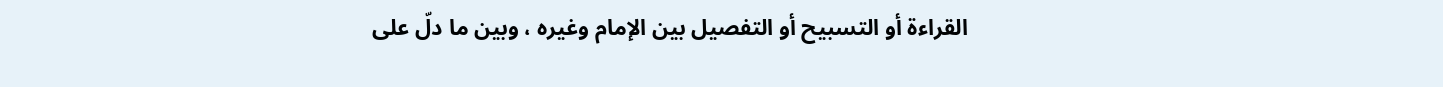القراءة أو التسبيح أو التفصيل بين الإمام وغيره ، وبين ما دلّ على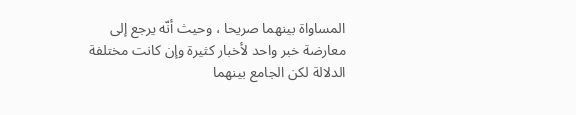المساواة بينهما صريحا ، وحيث أنّه يرجع إلى معارضة خبر واحد لأخبار كثيرة وإن كانت مختلفة الدلالة لكن الجامع بينهما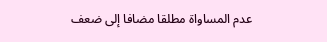عدم المساواة مطلقا مضافا إلى ضعف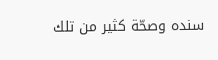سنده وصحّة كثير من تلك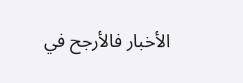الأخبار فالأرجح في